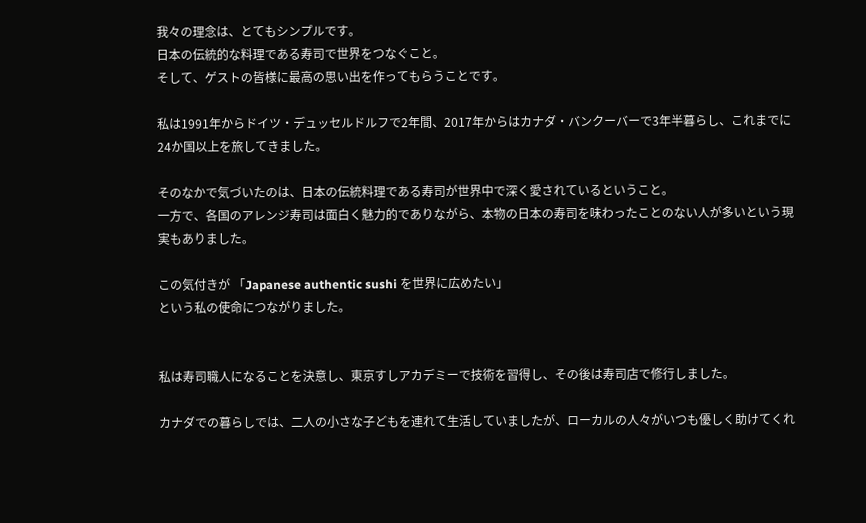我々の理念は、とてもシンプルです。
日本の伝統的な料理である寿司で世界をつなぐこと。
そして、ゲストの皆様に最高の思い出を作ってもらうことです。

私は1991年からドイツ・デュッセルドルフで2年間、2017年からはカナダ・バンクーバーで3年半暮らし、これまでに24か国以上を旅してきました。

そのなかで気づいたのは、日本の伝統料理である寿司が世界中で深く愛されているということ。
一方で、各国のアレンジ寿司は面白く魅力的でありながら、本物の日本の寿司を味わったことのない人が多いという現実もありました。

この気付きが 「Japanese authentic sushi を世界に広めたい」
という私の使命につながりました。


私は寿司職人になることを決意し、東京すしアカデミーで技術を習得し、その後は寿司店で修行しました。

カナダでの暮らしでは、二人の小さな子どもを連れて生活していましたが、ローカルの人々がいつも優しく助けてくれ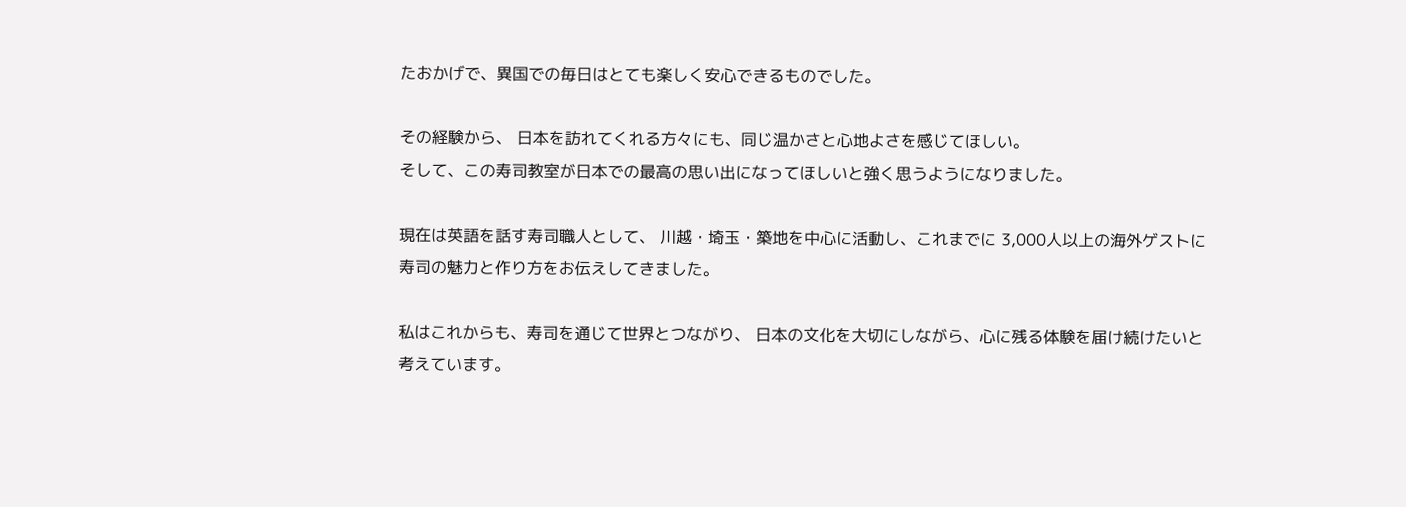たおかげで、異国での毎日はとても楽しく安心できるものでした。

その経験から、 日本を訪れてくれる方々にも、同じ温かさと心地よさを感じてほしい。
そして、この寿司教室が日本での最高の思い出になってほしいと強く思うようになりました。

現在は英語を話す寿司職人として、 川越・埼玉・築地を中心に活動し、これまでに 3,000人以上の海外ゲストに寿司の魅力と作り方をお伝えしてきました。

私はこれからも、寿司を通じて世界とつながり、 日本の文化を大切にしながら、心に残る体験を届け続けたいと考えています。